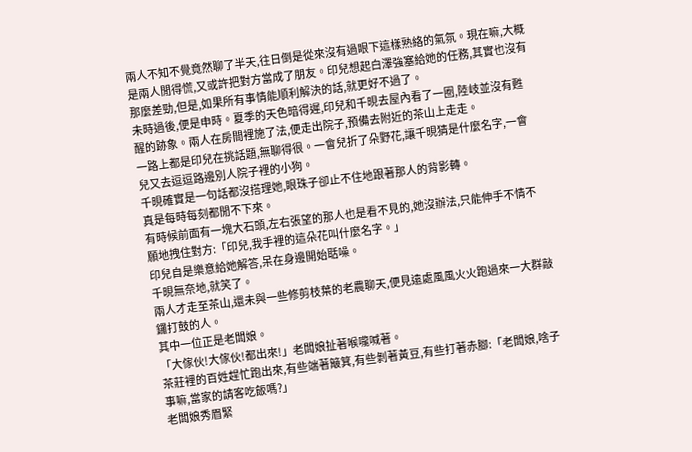兩人不知不覺竟然聊了半天,往日倒是從來沒有過眼下這樣熟絡的氣氛。現在嘛,大概是兩人閒得慌,又或許把對方當成了朋友。印兒想起白澤強塞給她的任務,其實也沒有那麼差勁,但是,如果所有事情能順利解決的話,就更好不過了。
未時過後,便是申時。夏季的天色暗得遲,印兒和千晛去屋內看了一圈,陸岐並沒有甦醒的跡象。兩人在房間裡施了法,便走出院子,預備去附近的茶山上走走。
一路上都是印兒在挑話題,無聊得很。一會兒折了朵野花,讓千晛猜是什麼名字,一會兒又去逗逗路邊別人院子裡的小狗。
千晛確實是一句話都沒搭理她,眼珠子卻止不住地跟著那人的背影轉。
真是每時每刻都閒不下來。
有時候前面有一塊大石頭,左右張望的那人也是看不見的,她沒辦法,只能伸手不情不願地拽住對方:「印兒,我手裡的這朵花叫什麼名字。」
印兒自是樂意給她解答,呆在身邊開始聒噪。
千晛無奈地,就笑了。
兩人才走至茶山,還未與一些修剪枝葉的老農聊天,便見遠處風風火火跑過來一大群敲鑼打鼓的人。
其中一位正是老闆娘。
「大傢伙!大傢伙!都出來!」老闆娘扯著喉嚨喊著。
茶莊裡的百姓趕忙跑出來,有些端著簸箕,有些剝著黃豆,有些打著赤腳:「老闆娘,啥子事嘛,當家的請客吃飯嗎?」
老闆娘秀眉緊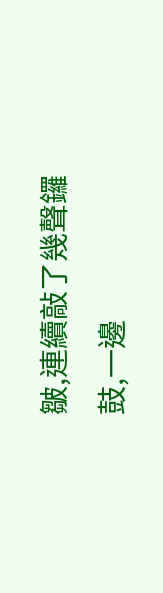皺,連續敲了幾聲鑼鼓,一邊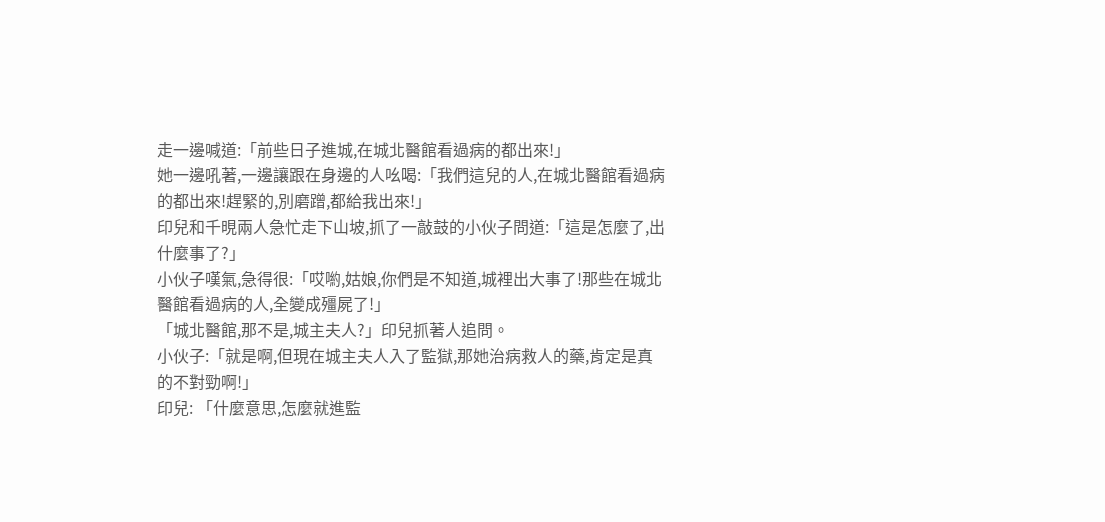走一邊喊道:「前些日子進城,在城北醫館看過病的都出來!」
她一邊吼著,一邊讓跟在身邊的人吆喝:「我們這兒的人,在城北醫館看過病的都出來!趕緊的,別磨蹭,都給我出來!」
印兒和千晛兩人急忙走下山坡,抓了一敲鼓的小伙子問道:「這是怎麼了,出什麼事了?」
小伙子嘆氣,急得很:「哎喲,姑娘,你們是不知道,城裡出大事了!那些在城北醫館看過病的人,全變成殭屍了!」
「城北醫館,那不是,城主夫人?」印兒抓著人追問。
小伙子:「就是啊,但現在城主夫人入了監獄,那她治病救人的藥,肯定是真的不對勁啊!」
印兒: 「什麼意思,怎麼就進監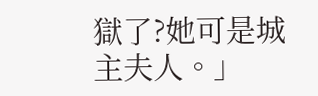獄了?她可是城主夫人。」